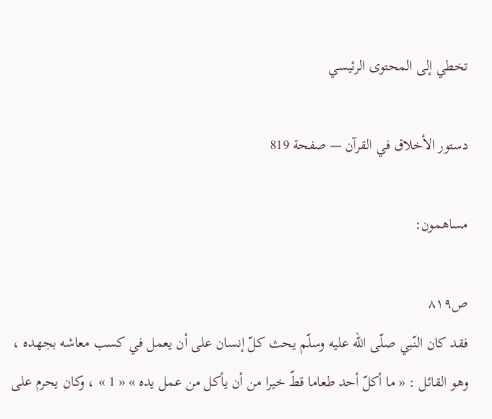تخطي إلى المحتوى الرئيسي

دستور الأخلاق في القرآن — صفحة 819

مساهمون:

ص٨١٩
فقد كان النّبي صلّى اللّه عليه وسلّم يحث كلّ إنسان على أن يعمل في كسب معاشه بجهده ، وهو القائل : « ما أكلّ أحد طعاما قطّ خيرا من أن يأكل من عمل يده » « 1 » ، وكان يحرم على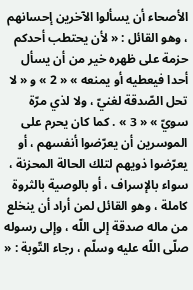الأصحاء أن يسألوا الآخرين إحسانهم ، وهو القائل : « لأن يحتطب أحدكم حزمة على ظهره خير من أن يسأل أحدا فيعطيه أو يمنعه » « 2 » و « لا تحل الصّدقة لغنيّ ، ولا لذي مرّة سويّ » « 3 » . كما كان يحرم على الموسرين أن يعرّضوا أنفسهم ، أو يعرّضوا ذويهم لتلك الحالة المحزنة ، سواء بالإسراف ، أو بالوصية بالثروة كاملة ، وهو القائل لمن أراد أن ينخلع من ماله صدقة إلى اللّه ، وإلى رسوله صلّى اللّه عليه وسلّم ، رجاء التّوبة : «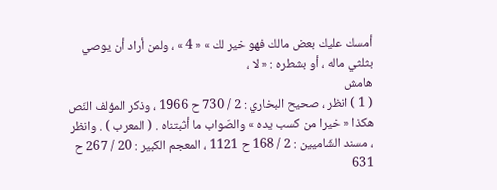أمسك عليك بعض مالك فهو خير لك » « 4 » ، ولمن أراد أن يوصي بثلثي ماله ، أو بشطره : « لا ،
هامش
( 1 ) انظر ، صحيح البخاري : 2 / 730 ح 1966 ، وذكر المؤلف النّص هكذا « خيرا من كسب يده » والصّواب ما أثبتناه . ( المعرب ) . وانظر ، مسند الشّاميين : 2 / 168 ح 1121 ، المعجم الكبير : 20 / 267 ح 631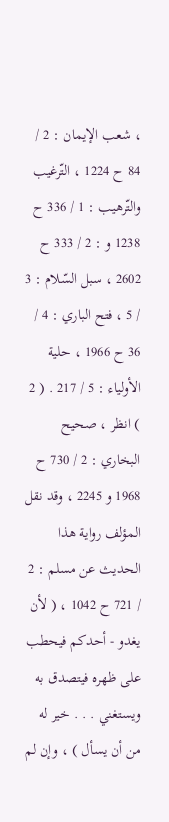، شعب الإيمان : 2 / 84 ح 1224 ، التّرغيب والتّرهيب : 1 / 336 ح 1238 و : 2 / 333 ح 2602 ، سبل السّلام : 3 / 5 ، فتح الباري : 4 / 36 ح 1966 ، حلية الأولياء : 5 / 217 . ( 2 ) انظر ، صحيح البخاري : 2 / 730 ح 1968 و 2245 ، وقد نقل المؤلف رواية هذا الحديث عن مسلم : 2 / 721 ح 1042 ، ( لأن يغدو - أحدكم فيحطب على ظهره فيتصدق به ويستغني . . . خير له من أن يسأل ) ، وإن لم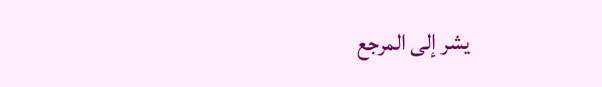يشر إلى المرجع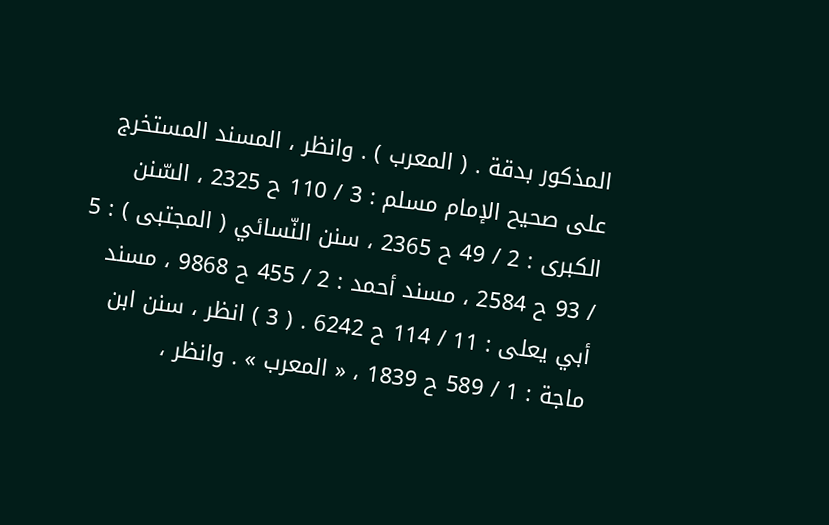المذكور بدقة . ( المعرب ) . وانظر ، المسند المستخرج على صحيح الإمام مسلم : 3 / 110 ح 2325 ، السّنن الكبرى : 2 / 49 ح 2365 ، سنن النّسائي ( المجتبى ) : 5 / 93 ح 2584 ، مسند أحمد : 2 / 455 ح 9868 ، مسند أبي يعلى : 11 / 114 ح 6242 . ( 3 ) انظر ، سنن ابن ماجة : 1 / 589 ح 1839 ، « المعرب » . وانظر ،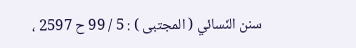سنن النّسائي ( المجتبى ) : 5 / 99 ح 2597 ،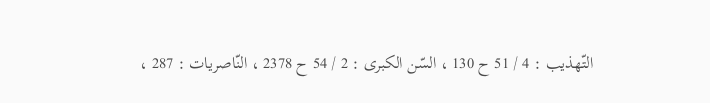التّهذيب : 4 / 51 ح 130 ، السّن الكبرى : 2 / 54 ح 2378 ، النّاصريات : 287 ،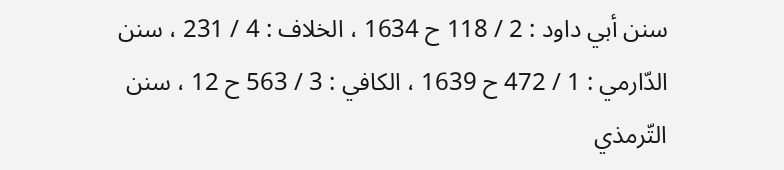سنن أبي داود : 2 / 118 ح 1634 ، الخلاف : 4 / 231 ، سنن الدّارمي : 1 / 472 ح 1639 ، الكافي : 3 / 563 ح 12 ، سنن التّرمذي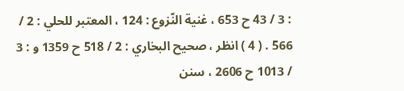: 3 / 43 ح 653 ، غنية النّزوع : 124 ، المعتبر للحلي : 2 / 566 . ( 4 ) انظر ، صحيح البخاري : 2 / 518 ح 1359 و : 3 / 1013 ح 2606 ، سنن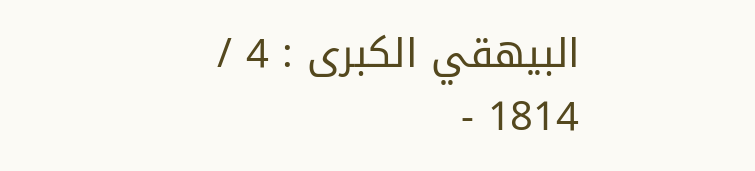البيهقي الكبرى : 4 / 1814 -